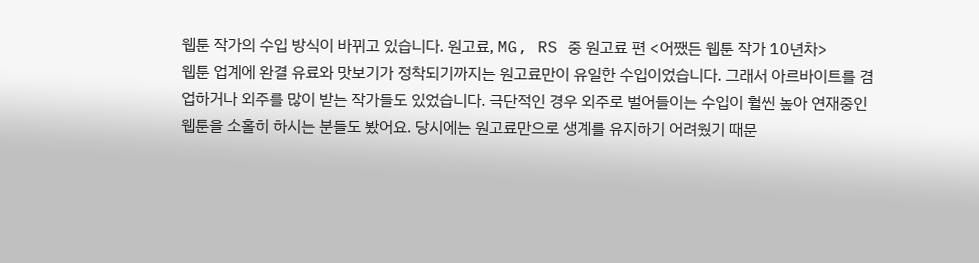웹툰 작가의 수입 방식이 바뀌고 있습니다. 원고료, MG, RS 중 원고료 편 <어쨌든 웹툰 작가 10년차>
웹툰 업계에 완결 유료와 맛보기가 정착되기까지는 원고료만이 유일한 수입이었습니다. 그래서 아르바이트를 겸업하거나 외주를 많이 받는 작가들도 있었습니다. 극단적인 경우 외주로 벌어들이는 수입이 훨씬 높아 연재중인 웹툰을 소홀히 하시는 분들도 봤어요. 당시에는 원고료만으로 생계를 유지하기 어려웠기 때문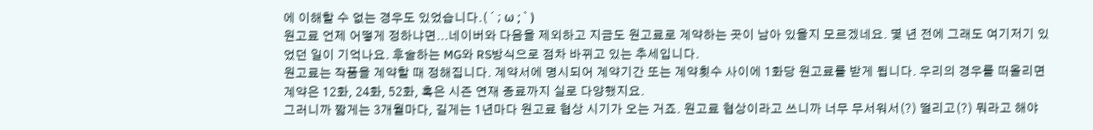에 이해할 수 없는 경우도 있었습니다.( ´ ; ω ; ` )
원고료 언제 어떻게 정하냐면...네이버와 다음을 제외하고 지금도 원고료로 계약하는 곳이 남아 있을지 모르겠네요. 몇 년 전에 그래도 여기저기 있었던 일이 기억나요. 후술하는 MG와 RS방식으로 점차 바뀌고 있는 추세입니다.
원고료는 작품을 계약할 때 정해집니다. 계약서에 명시되어 계약기간 또는 계약횟수 사이에 1화당 원고료를 받게 됩니다. 우리의 경우를 떠올리면 계약은 12화, 24화, 52화, 혹은 시즌 연재 종료까지 실로 다양했지요.
그러니까 짧게는 3개월마다, 길게는 1년마다 원고료 협상 시기가 오는 거죠. 원고료 협상이라고 쓰니까 너무 무서워서(?) 떨리고(?) 뭐라고 해야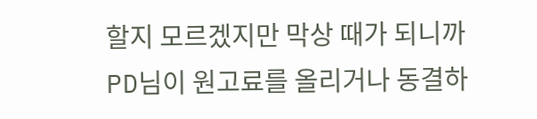할지 모르겠지만 막상 때가 되니까 PD님이 원고료를 올리거나 동결하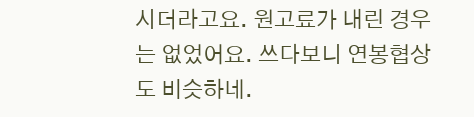시더라고요. 원고료가 내린 경우는 없었어요. 쓰다보니 연봉협상도 비슷하네.